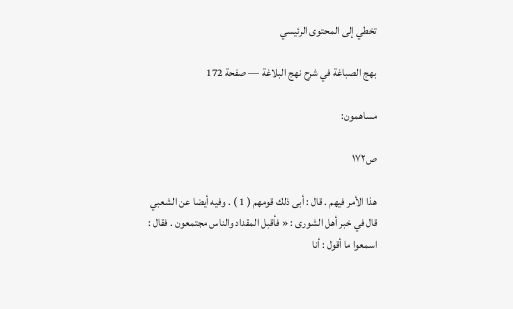تخطي إلى المحتوى الرئيسي

بهج الصباغة في شرح نهج البلاغة — صفحة 172

مساهمون:

ص١٧٢

هذا الأمر فيهم . قال : أبى ذلك قومهم ( 1 ) . وفيه أيضا عن الشعبي قال في خبر أهل الشورى : « فأقبل المقداد والناس مجتمعون . فقال : اسمعوا ما أقول : أنا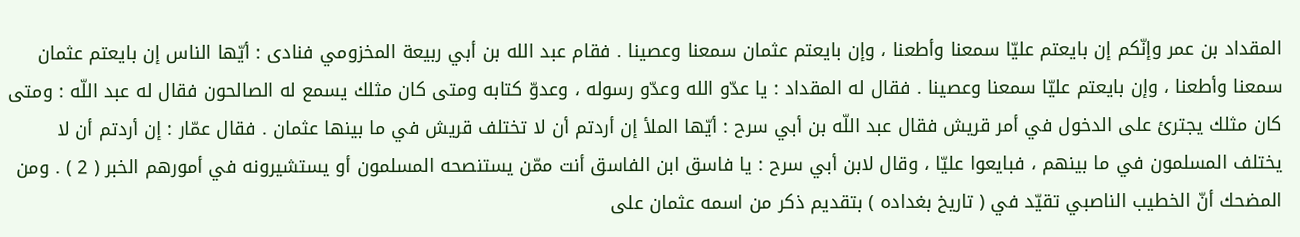المقداد بن عمر وإنّكم إن بايعتم عليّا سمعنا وأطعنا ، وإن بايعتم عثمان سمعنا وعصينا . فقام عبد الله بن أبي ربيعة المخزومي فنادى : أيّها الناس إن بايعتم عثمان سمعنا وأطعنا ، وإن بايعتم عليّا سمعنا وعصينا . فقال له المقداد : يا عدّو الله وعدّو رسوله ، وعدوّ كتابه ومتى كان مثلك يسمع له الصالحون فقال له عبد اللّه : ومتى كان مثلك يجترئ على الدخول في أمر قريش فقال عبد اللّه بن أبي سرح : أيّها الملأ إن أردتم أن لا تختلف قريش في ما بينها عثمان . فقال عمّار : إن أردتم أن لا يختلف المسلمون في ما بينهم ، فبايعوا عليّا ، وقال لابن أبي سرح : يا فاسق ابن الفاسق أنت ممّن يستنصحه المسلمون أو يستشيرونه في أمورهم الخبر ( 2 ) . ومن المضحك أنّ الخطيب الناصبي تقيّد في ( تاريخ بغداده ) بتقديم ذكر من اسمه عثمان على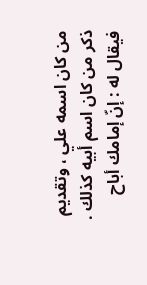من كان اسمه علي ، وتقديم ذكر من كان اسم أبيه كذلك . فيقال له : إنّ إمامك أباح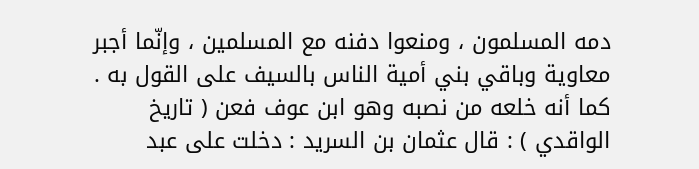دمه المسلمون ، ومنعوا دفنه مع المسلمين ، وإنّما أجبر معاوية وباقي بني أمية الناس بالسيف على القول به . كما أنه خلعه من نصبه وهو ابن عوف فعن ( تاريخ الواقدي ) : قال عثمان بن السريد : دخلت على عبد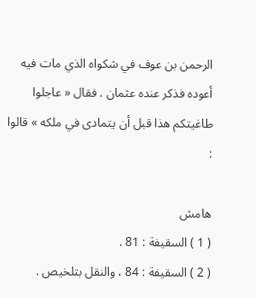الرحمن بن عوف في شكواه الذي مات فيه أعوده فذكر عنده عثمان . فقال « عاجلوا طاغيتكم هذا قبل أن يتمادى في ملكه » قالوا :

هامش
( 1 ) السقيفة : 81 .
( 2 ) السقيفة : 84 ، والنقل بتلخيص .